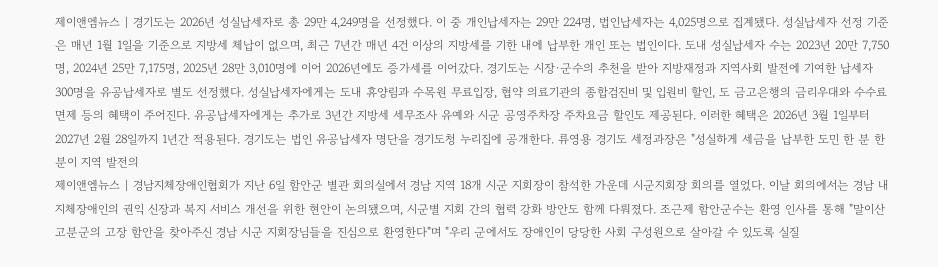제이앤엠뉴스 | 경기도는 2026년 성실납세자로 총 29만 4,249명을 선정했다. 이 중 개인납세자는 29만 224명, 법인납세자는 4,025명으로 집계됐다. 성실납세자 선정 기준은 매년 1월 1일을 기준으로 지방세 체납이 없으며, 최근 7년간 매년 4건 이상의 지방세를 기한 내에 납부한 개인 또는 법인이다. 도내 성실납세자 수는 2023년 20만 7,750명, 2024년 25만 7,175명, 2025년 28만 3,010명에 이어 2026년에도 증가세를 이어갔다. 경기도는 시장·군수의 추천을 받아 지방재정과 지역사회 발전에 기여한 납세자 300명을 유공납세자로 별도 선정했다. 성실납세자에게는 도내 휴양림과 수목원 무료입장, 협약 의료기관의 종합검진비 및 입원비 할인, 도 금고은행의 금리우대와 수수료 면제 등의 혜택이 주어진다. 유공납세자에게는 추가로 3년간 지방세 세무조사 유예와 시군 공영주차장 주차요금 할인도 제공된다. 이러한 혜택은 2026년 3월 1일부터 2027년 2월 28일까지 1년간 적용된다. 경기도는 법인 유공납세자 명단을 경기도청 누리집에 공개한다. 류영용 경기도 세정과장은 "성실하게 세금을 납부한 도민 한 분 한 분이 지역 발전의
제이앤엠뉴스 | 경남지체장애인협회가 지난 6일 함안군 별관 회의실에서 경남 지역 18개 시군 지회장이 참석한 가운데 시군지회장 회의를 열었다. 이날 회의에서는 경남 내 지체장애인의 권익 신장과 복지 서비스 개선을 위한 현안이 논의됐으며, 시군별 지회 간의 협력 강화 방안도 함께 다뤄졌다. 조근제 함안군수는 환영 인사를 통해 "말이산 고분군의 고장 함안을 찾아주신 경남 시군 지회장님들을 진심으로 환영한다"며 "우리 군에서도 장애인이 당당한 사회 구성원으로 살아갈 수 있도록 실질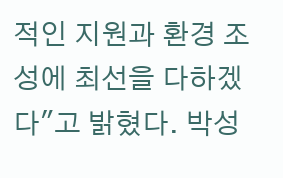적인 지원과 환경 조성에 최선을 다하겠다"고 밝혔다. 박성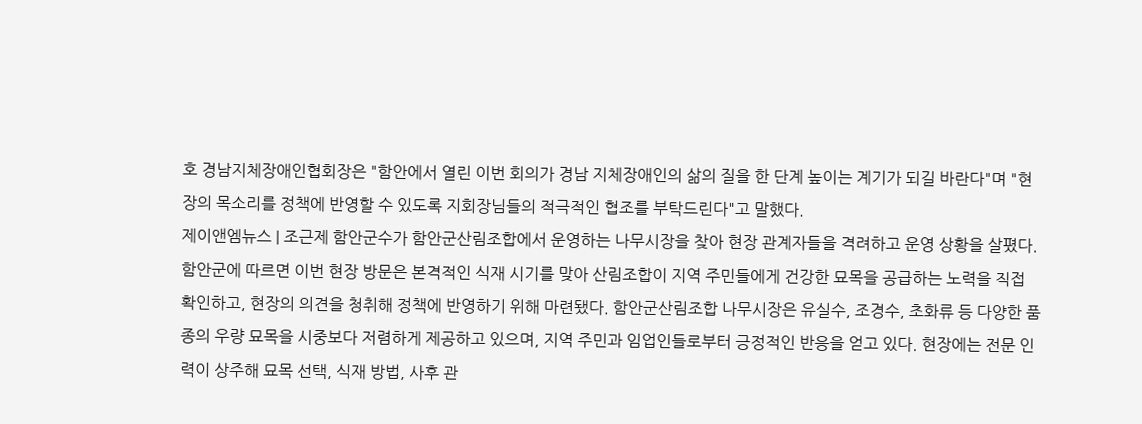호 경남지체장애인협회장은 "함안에서 열린 이번 회의가 경남 지체장애인의 삶의 질을 한 단계 높이는 계기가 되길 바란다"며 "현장의 목소리를 정책에 반영할 수 있도록 지회장님들의 적극적인 협조를 부탁드린다"고 말했다.
제이앤엠뉴스 | 조근제 함안군수가 함안군산림조합에서 운영하는 나무시장을 찾아 현장 관계자들을 격려하고 운영 상황을 살폈다. 함안군에 따르면 이번 현장 방문은 본격적인 식재 시기를 맞아 산림조합이 지역 주민들에게 건강한 묘목을 공급하는 노력을 직접 확인하고, 현장의 의견을 청취해 정책에 반영하기 위해 마련됐다. 함안군산림조합 나무시장은 유실수, 조경수, 초화류 등 다양한 품종의 우량 묘목을 시중보다 저렴하게 제공하고 있으며, 지역 주민과 임업인들로부터 긍정적인 반응을 얻고 있다. 현장에는 전문 인력이 상주해 묘목 선택, 식재 방법, 사후 관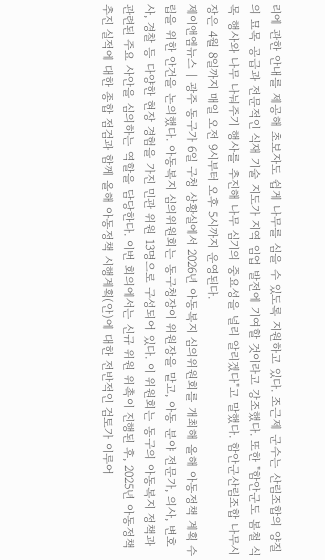리에 관한 안내를 제공해 초보자도 쉽게 나무를 심을 수 있도록 지원하고 있다. 조근제 군수는 산림조합의 양질의 묘목 공급과 전문적인 식재 기술 지도가 지역 임업 발전에 기여할 것이라고 강조했다. 또한 "함안군도 봄철 식목 행사와 나무 나눠주기 행사를 추진해 나무 심기의 중요성을 널리 알리겠다"고 말했다. 함안군산림조합 나무시장은 4월 8일까지 매일 오전 9시부터 오후 5시까지 운영된다.
제이앤엠뉴스 | 광주 동구가 6일 구청 상황실에서 2026년 아동복지 심의위원회를 개최해 올해 아동정책 계획 수립을 위한 안건을 논의했다. 아동복지 심의위원회는 동구청장이 위원장을 맡고, 아동 분야 전문가, 의사, 변호사, 경찰 등 다양한 현장 경험을 가진 민관 위원 13명으로 구성되어 있다. 이 위원회는 동구의 아동복지 정책과 관련된 주요 사안을 심의하는 역할을 담당한다. 이번 회의에서는 신규 위원 위촉이 진행된 후, 2025년 아동정책 추진 실적에 대한 종합 점검과 함께 올해 아동정책 시행계획(안)에 대한 전반적인 검토가 이루어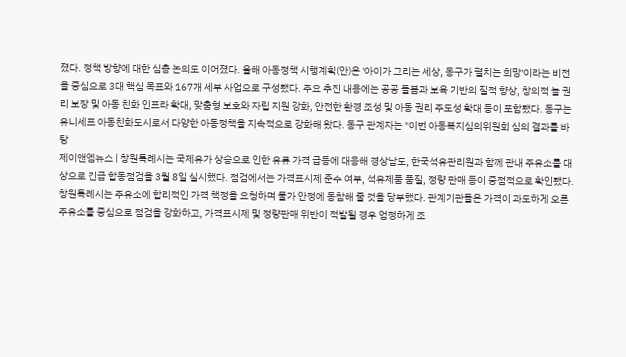졌다. 정책 방향에 대한 심층 논의도 이어졌다. 올해 아동정책 시행계획(안)은 '아이가 그리는 세상, 동구가 펼치는 희망'이라는 비전을 중심으로 3대 핵심 목표와 167개 세부 사업으로 구성됐다. 주요 추진 내용에는 공공 돌봄과 보육 기반의 질적 향상, 창의적 놀 권리 보장 및 아동 친화 인프라 확대, 맞춤형 보호와 자립 지원 강화, 안전한 환경 조성 및 아동 권리 주도성 확대 등이 포함됐다. 동구는 유니세프 아동친화도시로서 다양한 아동정책을 지속적으로 강화해 왔다. 동구 관계자는 "이번 아동복지심의위원회 심의 결과를 바탕
제이앤엠뉴스 | 창원특례시는 국제유가 상승으로 인한 유류 가격 급등에 대응해 경상남도, 한국석유관리원과 함께 관내 주유소를 대상으로 긴급 합동점검을 3월 8일 실시했다. 점검에서는 가격표시제 준수 여부, 석유제품 품질, 정량 판매 등이 중점적으로 확인됐다. 창원특례시는 주유소에 합리적인 가격 책정을 요청하며 물가 안정에 동참해 줄 것을 당부했다. 관계기관들은 가격이 과도하게 오른 주유소를 중심으로 점검을 강화하고, 가격표시제 및 정량판매 위반이 적발될 경우 엄정하게 조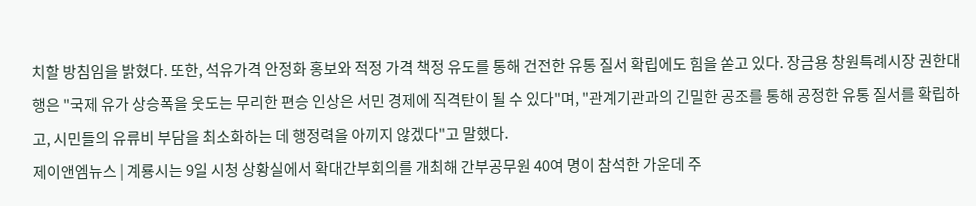치할 방침임을 밝혔다. 또한, 석유가격 안정화 홍보와 적정 가격 책정 유도를 통해 건전한 유통 질서 확립에도 힘을 쏟고 있다. 장금용 창원특례시장 권한대행은 "국제 유가 상승폭을 웃도는 무리한 편승 인상은 서민 경제에 직격탄이 될 수 있다"며, "관계기관과의 긴밀한 공조를 통해 공정한 유통 질서를 확립하고, 시민들의 유류비 부담을 최소화하는 데 행정력을 아끼지 않겠다"고 말했다.
제이앤엠뉴스 | 계룡시는 9일 시청 상황실에서 확대간부회의를 개최해 간부공무원 40여 명이 참석한 가운데 주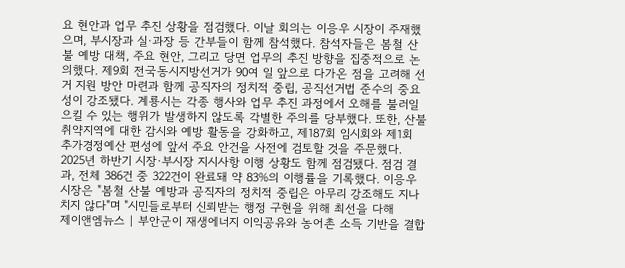요 현안과 업무 추진 상황을 점검했다. 이날 회의는 이응우 시장이 주재했으며, 부시장과 실·과장 등 간부들이 함께 참석했다. 참석자들은 봄철 산불 예방 대책, 주요 현안, 그리고 당면 업무의 추진 방향을 집중적으로 논의했다. 제9회 전국동시지방선거가 90여 일 앞으로 다가온 점을 고려해 선거 지원 방안 마련과 함께 공직자의 정치적 중립, 공직선거법 준수의 중요성이 강조됐다. 계룡시는 각종 행사와 업무 추진 과정에서 오해를 불러일으킬 수 있는 행위가 발생하지 않도록 각별한 주의를 당부했다. 또한, 산불 취약지역에 대한 감시와 예방 활동을 강화하고, 제187회 임시회와 제1회 추가경정예산 편성에 앞서 주요 안건을 사전에 검토할 것을 주문했다. 2025년 하반기 시장·부시장 지시사항 이행 상황도 함께 점검됐다. 점검 결과, 전체 386건 중 322건이 완료돼 약 83%의 이행률을 기록했다. 이응우 시장은 "봄철 산불 예방과 공직자의 정치적 중립은 아무리 강조해도 지나치지 않다"며 "시민들로부터 신뢰받는 행정 구현을 위해 최선을 다해
제이앤엠뉴스 | 부안군이 재생에너지 이익공유와 농어촌 소득 기반을 결합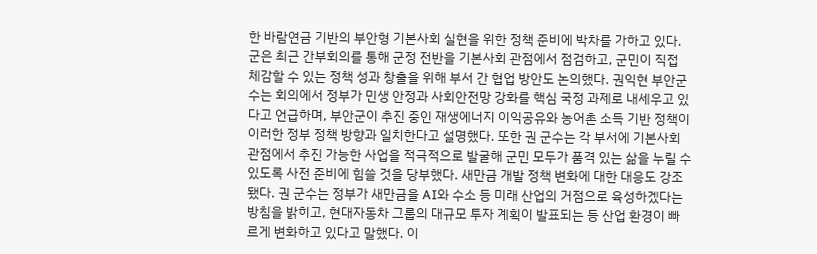한 바람연금 기반의 부안형 기본사회 실현을 위한 정책 준비에 박차를 가하고 있다. 군은 최근 간부회의를 통해 군정 전반을 기본사회 관점에서 점검하고, 군민이 직접 체감할 수 있는 정책 성과 창출을 위해 부서 간 협업 방안도 논의했다. 권익현 부안군수는 회의에서 정부가 민생 안정과 사회안전망 강화를 핵심 국정 과제로 내세우고 있다고 언급하며, 부안군이 추진 중인 재생에너지 이익공유와 농어촌 소득 기반 정책이 이러한 정부 정책 방향과 일치한다고 설명했다. 또한 권 군수는 각 부서에 기본사회 관점에서 추진 가능한 사업을 적극적으로 발굴해 군민 모두가 품격 있는 삶을 누릴 수 있도록 사전 준비에 힘쓸 것을 당부했다. 새만금 개발 정책 변화에 대한 대응도 강조됐다. 권 군수는 정부가 새만금을 AI와 수소 등 미래 산업의 거점으로 육성하겠다는 방침을 밝히고, 현대자동차 그룹의 대규모 투자 계획이 발표되는 등 산업 환경이 빠르게 변화하고 있다고 말했다. 이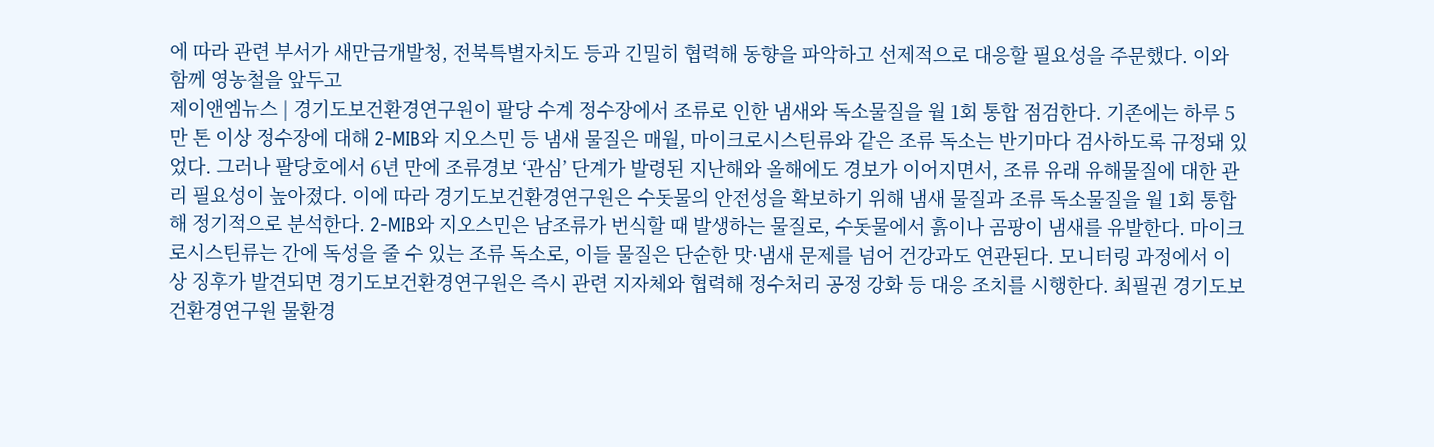에 따라 관련 부서가 새만금개발청, 전북특별자치도 등과 긴밀히 협력해 동향을 파악하고 선제적으로 대응할 필요성을 주문했다. 이와 함께 영농철을 앞두고
제이앤엠뉴스 | 경기도보건환경연구원이 팔당 수계 정수장에서 조류로 인한 냄새와 독소물질을 월 1회 통합 점검한다. 기존에는 하루 5만 톤 이상 정수장에 대해 2-MIB와 지오스민 등 냄새 물질은 매월, 마이크로시스틴류와 같은 조류 독소는 반기마다 검사하도록 규정돼 있었다. 그러나 팔당호에서 6년 만에 조류경보 ‘관심’ 단계가 발령된 지난해와 올해에도 경보가 이어지면서, 조류 유래 유해물질에 대한 관리 필요성이 높아졌다. 이에 따라 경기도보건환경연구원은 수돗물의 안전성을 확보하기 위해 냄새 물질과 조류 독소물질을 월 1회 통합해 정기적으로 분석한다. 2-MIB와 지오스민은 남조류가 번식할 때 발생하는 물질로, 수돗물에서 흙이나 곰팡이 냄새를 유발한다. 마이크로시스틴류는 간에 독성을 줄 수 있는 조류 독소로, 이들 물질은 단순한 맛·냄새 문제를 넘어 건강과도 연관된다. 모니터링 과정에서 이상 징후가 발견되면 경기도보건환경연구원은 즉시 관련 지자체와 협력해 정수처리 공정 강화 등 대응 조치를 시행한다. 최필권 경기도보건환경연구원 물환경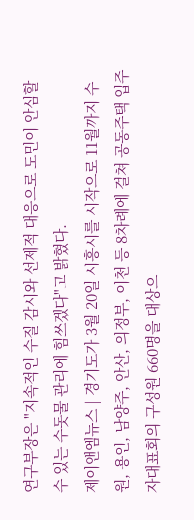연구부장은 "지속적인 수질 감시와 선제적 대응으로 도민이 안심할 수 있는 수돗물 관리에 힘쓰겠다"고 밝혔다.
제이앤엠뉴스 | 경기도가 3월 20일 시흥시를 시작으로 11월까지 수원, 용인, 남양주, 안산, 의정부, 이천 등 8차례에 걸쳐 공동주택 입주자대표회의 구성원 660명을 대상으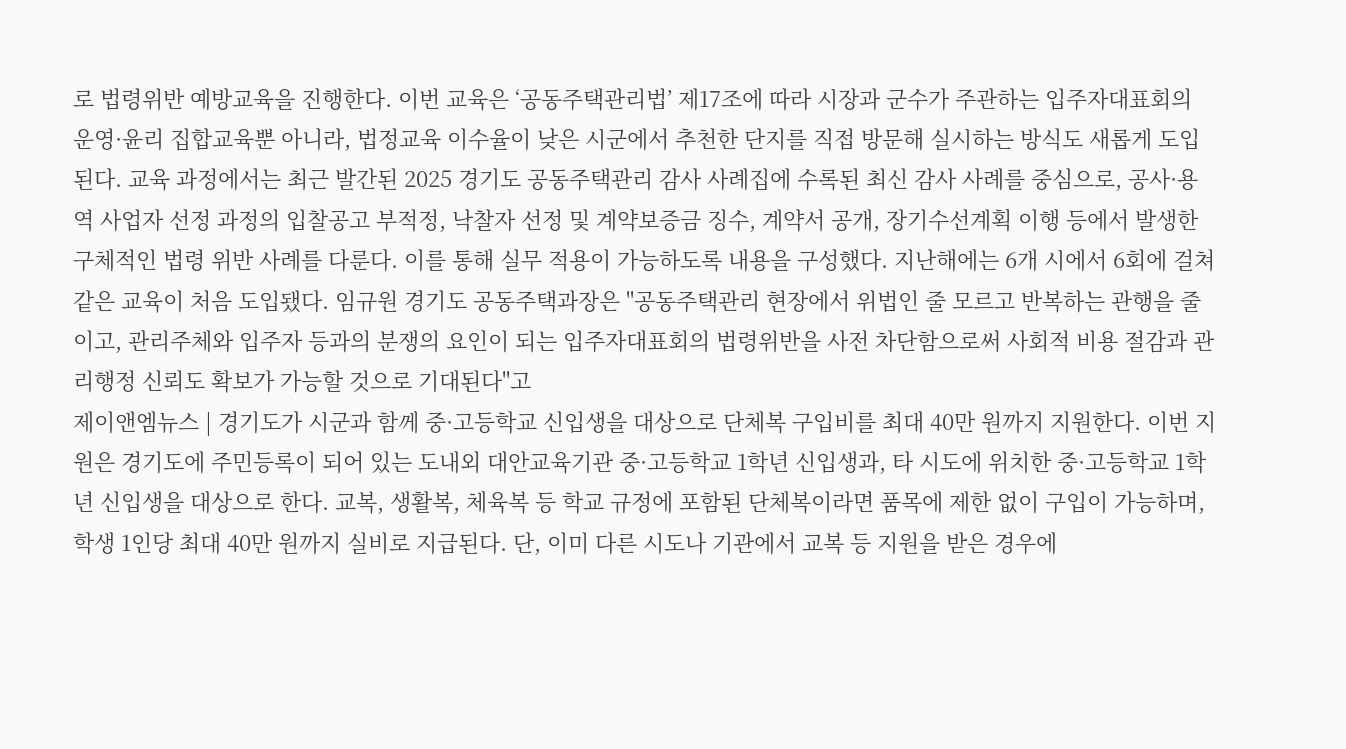로 법령위반 예방교육을 진행한다. 이번 교육은 ‘공동주택관리법’ 제17조에 따라 시장과 군수가 주관하는 입주자대표회의 운영·윤리 집합교육뿐 아니라, 법정교육 이수율이 낮은 시군에서 추천한 단지를 직접 방문해 실시하는 방식도 새롭게 도입된다. 교육 과정에서는 최근 발간된 2025 경기도 공동주택관리 감사 사례집에 수록된 최신 감사 사례를 중심으로, 공사·용역 사업자 선정 과정의 입찰공고 부적정, 낙찰자 선정 및 계약보증금 징수, 계약서 공개, 장기수선계획 이행 등에서 발생한 구체적인 법령 위반 사례를 다룬다. 이를 통해 실무 적용이 가능하도록 내용을 구성했다. 지난해에는 6개 시에서 6회에 걸쳐 같은 교육이 처음 도입됐다. 임규원 경기도 공동주택과장은 "공동주택관리 현장에서 위법인 줄 모르고 반복하는 관행을 줄이고, 관리주체와 입주자 등과의 분쟁의 요인이 되는 입주자대표회의 법령위반을 사전 차단함으로써 사회적 비용 절감과 관리행정 신뢰도 확보가 가능할 것으로 기대된다"고
제이앤엠뉴스 | 경기도가 시군과 함께 중·고등학교 신입생을 대상으로 단체복 구입비를 최대 40만 원까지 지원한다. 이번 지원은 경기도에 주민등록이 되어 있는 도내외 대안교육기관 중·고등학교 1학년 신입생과, 타 시도에 위치한 중·고등학교 1학년 신입생을 대상으로 한다. 교복, 생활복, 체육복 등 학교 규정에 포함된 단체복이라면 품목에 제한 없이 구입이 가능하며, 학생 1인당 최대 40만 원까지 실비로 지급된다. 단, 이미 다른 시도나 기관에서 교복 등 지원을 받은 경우에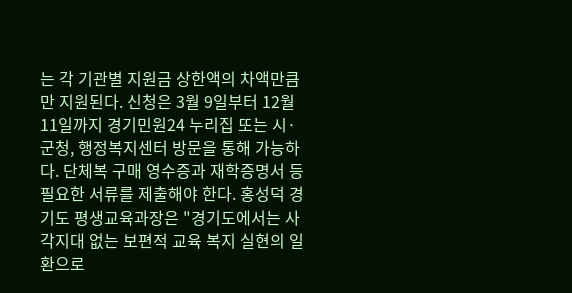는 각 기관별 지원금 상한액의 차액만큼만 지원된다. 신청은 3월 9일부터 12월 11일까지 경기민원24 누리집 또는 시·군청, 행정복지센터 방문을 통해 가능하다. 단체복 구매 영수증과 재학증명서 등 필요한 서류를 제출해야 한다. 홍성덕 경기도 평생교육과장은 "경기도에서는 사각지대 없는 보편적 교육 복지 실현의 일환으로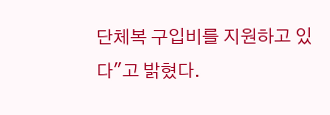단체복 구입비를 지원하고 있다"고 밝혔다.